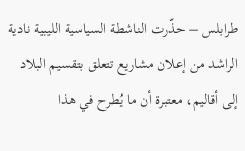طرابلس – حذّرت الناشطة السياسية الليبية نادية الراشد من إعلان مشاريع تتعلق بتقسيم البلاد إلى أقاليم، معتبرة أن ما يُطرح في هذا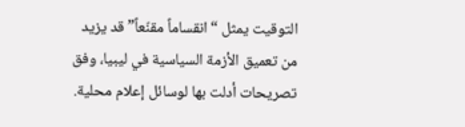التوقيت يمثل “انقساماً مقنّعاً” قد يزيد من تعميق الأزمة السياسية في ليبيا، وفق تصريحات أدلت بها لوسائل إعلام محلية.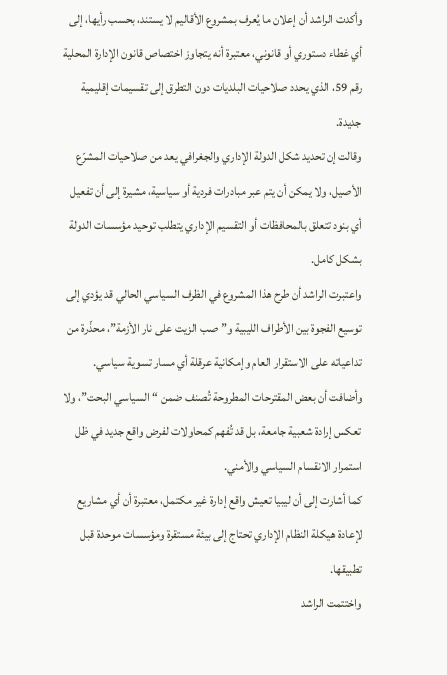وأكدت الراشد أن إعلان ما يُعرف بمشروع الأقاليم لا يستند، بحسب رأيها، إلى أي غطاء دستوري أو قانوني، معتبرة أنه يتجاوز اختصاص قانون الإدارة المحلية رقم 59، الذي يحدد صلاحيات البلديات دون التطرق إلى تقسيمات إقليمية جديدة.
وقالت إن تحديد شكل الدولة الإداري والجغرافي يعد من صلاحيات المشرّع الأصيل، ولا يمكن أن يتم عبر مبادرات فردية أو سياسية، مشيرة إلى أن تفعيل أي بنود تتعلق بالمحافظات أو التقسيم الإداري يتطلب توحيد مؤسسات الدولة بشكل كامل.
واعتبرت الراشد أن طرح هذا المشروع في الظرف السياسي الحالي قد يؤدي إلى توسيع الفجوة بين الأطراف الليبية و”صب الزيت على نار الأزمة”، محذّرة من تداعياته على الاستقرار العام وإمكانية عرقلة أي مسار تسوية سياسي.
وأضافت أن بعض المقترحات المطروحة تُصنف ضمن “السياسي البحت”، ولا تعكس إرادة شعبية جامعة، بل قد تُفهم كمحاولات لفرض واقع جديد في ظل استمرار الانقسام السياسي والأمني.
كما أشارت إلى أن ليبيا تعيش واقع إدارة غير مكتمل، معتبرة أن أي مشاريع لإعادة هيكلة النظام الإداري تحتاج إلى بيئة مستقرة ومؤسسات موحدة قبل تطبيقها.
واختتمت الراشد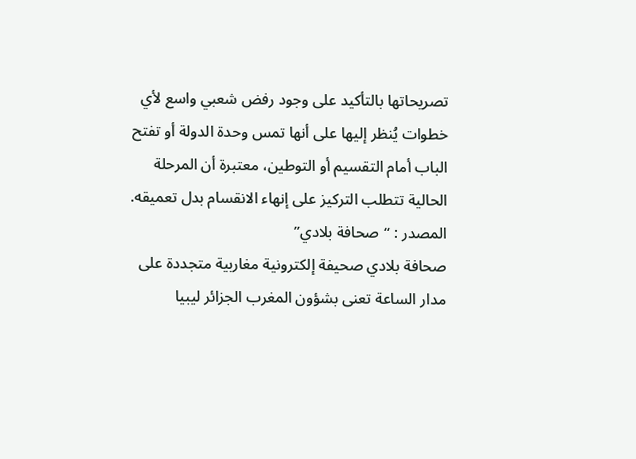تصريحاتها بالتأكيد على وجود رفض شعبي واسع لأي خطوات يُنظر إليها على أنها تمس وحدة الدولة أو تفتح الباب أمام التقسيم أو التوطين، معتبرة أن المرحلة الحالية تتطلب التركيز على إنهاء الانقسام بدل تعميقه.
المصدر : “صحافة بلادي”
صحافة بلادي صحيفة إلكترونية مغاربية متجددة على مدار الساعة تعنى بشؤون المغرب الجزائر ليبيا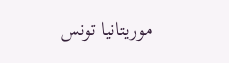موريتانيا تونس